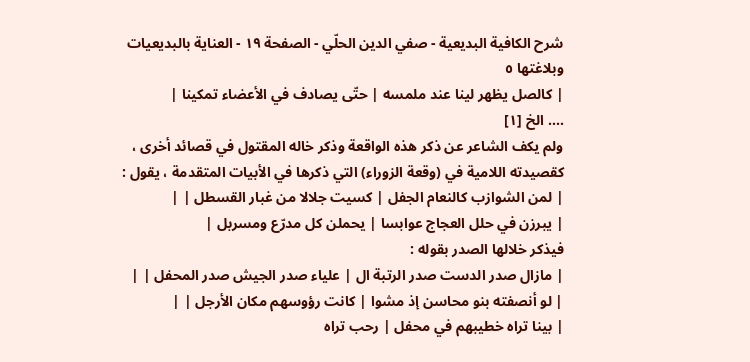شرح الكافية البديعية - صفي الدين الحلّي - الصفحة ١٩ - العناية بالبديعيات وبلاغتها ٥
| كالصل يظهر لينا عند ملمسه | حتّى يصادف في الأعضاء تمكينا |
.... الخ [١]
ولم يكف الشاعر عن ذكر هذه الواقعة وذكر خاله المقتول في قصائد أخرى ، كقصيدته اللامية في (وقعة الزوراء) التي ذكرها في الأبيات المتقدمة ، يقول :
| لمن الشوازب كالنعام الجفل | كسيت جلالا من غبار القسطل | |
| يبرزن في حلل العجاج عوابسا | يحملن كل مدرّع ومسربل |
فيذكر خلالها الصدر بقوله :
| مازال صدر الدست صدر الرتبة ال | علياء صدر الجيش صدر المحفل | |
| لو أنصفته بنو محاسن إذ مشوا | كانت رؤوسهم مكان الأرجل | |
| بينا تراه خطيبهم في محفل | رحب تراه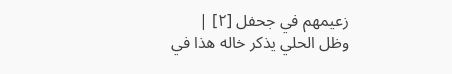زعيمهم في جحفل [٢] |
وظل الحلي يذكر خاله هذا في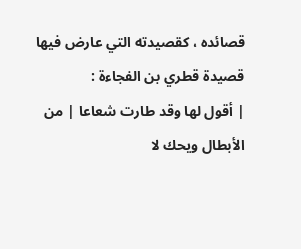قصائده ، كقصيدته التي عارض فيها قصيدة قطري بن الفجاءة :
| أقول لها وقد طارت شعاعا | من الأبطال ويحك لا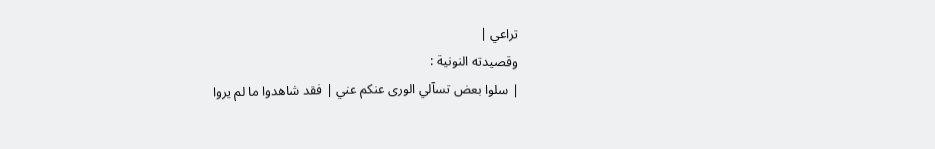تراعي |
وقصيدته النونية :
| سلوا بعض تسآلي الورى عنكم عني | فقد شاهدوا ما لم يروا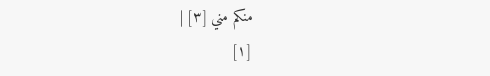منكم مني [٣] |
[١]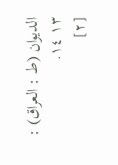الديوان (ط : العراق) : ١٣ ١٤.
[٢]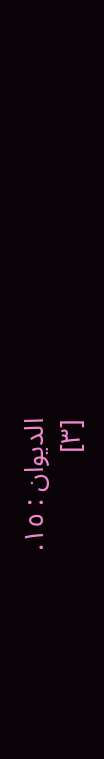الديوان : ١٥.
[٣]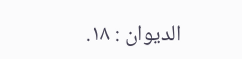الديوان : ١٨.